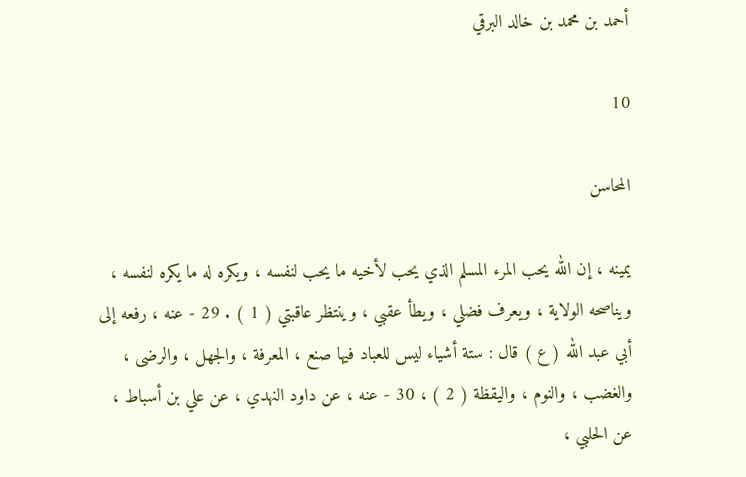أحمد بن محمد بن خالد البرقي

10

المحاسن

يمينه ، إن الله يحب المرء المسلم الذي يحب لأخيه ما يحب لنفسه ، ويكره له ما يكره لنفسه ، ويناصحه الولاية ، ويعرف فضلي ، ويطأ عقبي ، وينتظر عاقبتي ( 1 ) . 29 - عنه ، رفعه إلى أبي عبد الله ( ع ) قال : ستة أشياء ليس للعباد فيها صنع ، المعرفة ، والجهل ، والرضى ، والغضب ، والنوم ، واليقظة ( 2 ) ، 30 - عنه ، عن داود النهدي ، عن علي بن أسباط ، عن الحلبي ،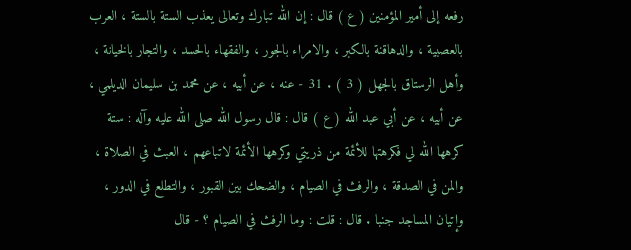رفعه إلى أمير المؤمنين ( ع ) قال : إن الله تبارك وتعالى يعذب الستة بالستة ، العرب بالعصبية ، والدهاقنة بالكبر ، والامراء بالجور ، والفقهاء بالحسد ، والتجار بالخيانة ، وأهل الرستاق بالجهل ( 3 ) . 31 - عنه ، عن أبيه ، عن محمد بن سليمان الديلمي ، عن أبيه ، عن أبي عبد الله ( ع ) قال : قال رسول الله صلى الله عليه وآله : ستة كرهها الله لي فكرهتها للأئمة من ذريتي وكرهها الأئمة لاتباعهم ، العبث في الصلاة ، والمن في الصدقة ، والرفث في الصيام ، والضحك بين القبور ، والتطلع في الدور ، وإتيان المساجد جنبا . قال : قلت : وما الرفث في الصيام ؟ - قال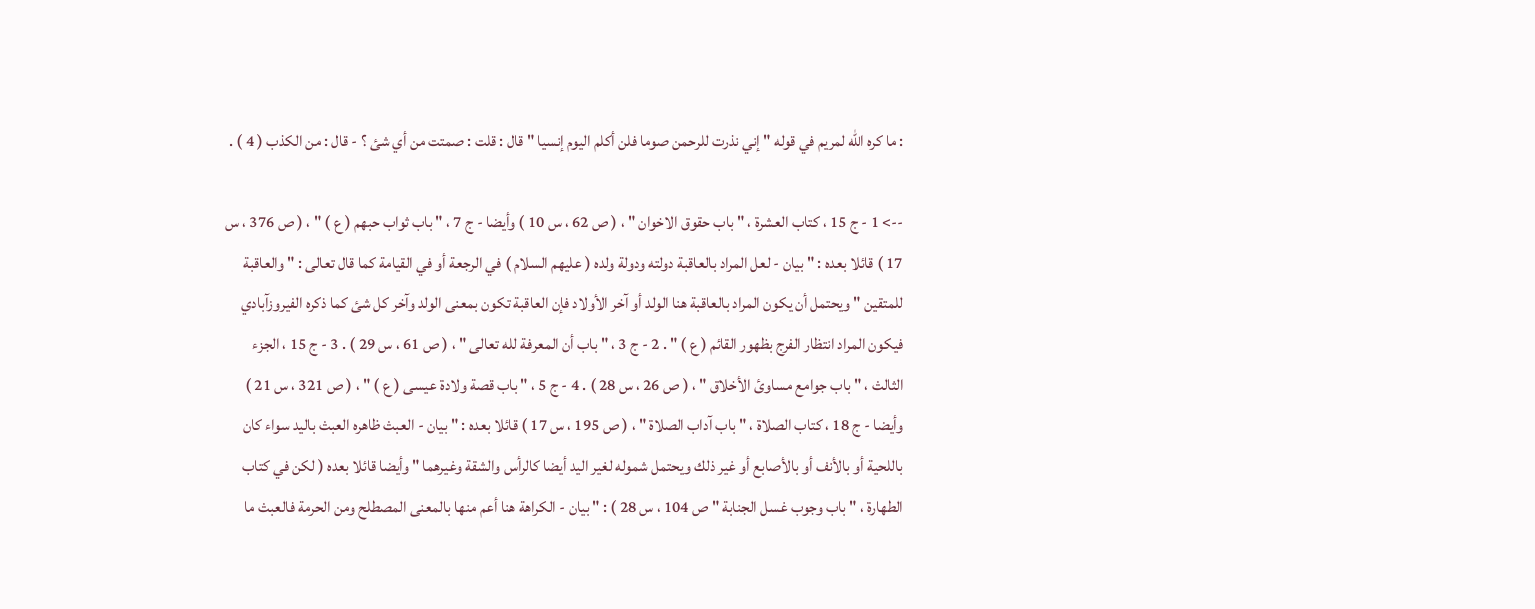: ما كره الله لمريم في قوله " إني نذرت للرحمن صوما فلن أكلم اليوم إنسيا " قال : قلت : صمتت من أي شئ ؟ - قال : من الكذب ( 4 ) .

--> 1 - ج 15 ، كتاب العشرة ، " باب حقوق الاخوان " ، ( ص 62 ، س 10 ) وأيضا - ج 7 ، " باب ثواب حبهم ( ع ) " ، ( ص 376 ، س 17 ) قائلا بعده : " بيان - لعل المراد بالعاقبة دولته ودولة ولده ( عليهم السلام ) في الرجعة أو في القيامة كما قال تعالى : " والعاقبة للمتقين " ويحتمل أن يكون المراد بالعاقبة هنا الولد أو آخر الأولاد فإن العاقبة تكون بمعنى الولد وآخر كل شئ كما ذكره الفيروزآبادي فيكون المراد انتظار الفرج بظهور القائم ( ع ) " . 2 - ج 3 ، " باب أن المعرفة لله تعالى " ، ( ص 61 ، س 29 ) . 3 - ج 15 ، الجزء الثالث ، " باب جوامع مساوئ الأخلاق " ، ( ص 26 ، س 28 ) . 4 - ج 5 ، " باب قصة ولادة عيسى ( ع ) " ، ( ص 321 ، س 21 ) وأيضا - ج 18 ، كتاب الصلاة ، " باب آداب الصلاة " ، ( ص 195 ، س 17 ) قائلا بعده : " بيان - العبث ظاهره العبث باليد سواء كان باللحية أو بالأنف أو بالأصابع أو غير ذلك ويحتمل شموله لغير اليد أيضا كالرأس والشقة وغيرهما " وأيضا قائلا بعده ( لكن في كتاب الطهارة ، " باب وجوب غسل الجنابة " ص 104 ، س 28 ) : " بيان - الكراهة هنا أعم منها بالمعنى المصطلح ومن الحرمة فالعبث ما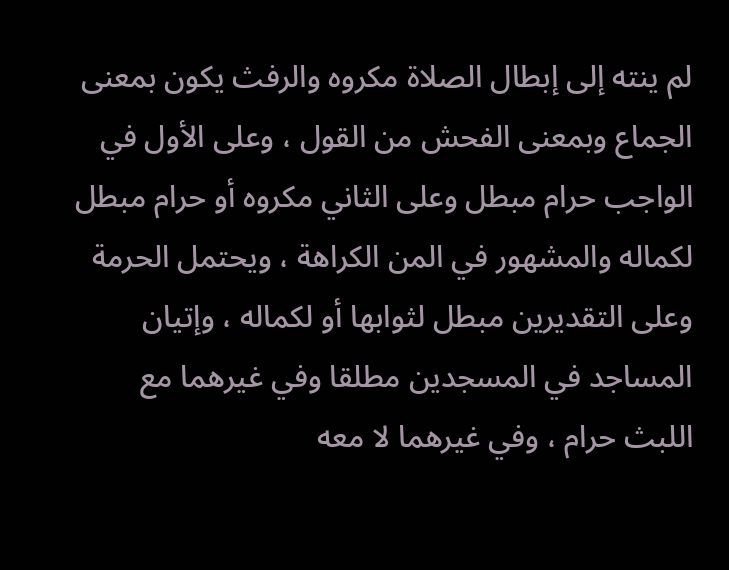لم ينته إلى إبطال الصلاة مكروه والرفث يكون بمعنى الجماع وبمعنى الفحش من القول ، وعلى الأول في الواجب حرام مبطل وعلى الثاني مكروه أو حرام مبطل لكماله والمشهور في المن الكراهة ، ويحتمل الحرمة وعلى التقديرين مبطل لثوابها أو لكماله ، وإتيان المساجد في المسجدين مطلقا وفي غيرهما مع اللبث حرام ، وفي غيرهما لا معه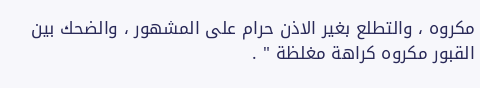مكروه ، والتطلع بغير الاذن حرام على المشهور ، والضحك بين القبور مكروه كراهة مغلظة " .